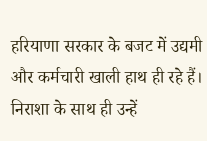हरियाणा सरकार के बजट में उद्यमी और कर्मचारी खाली हाथ ही रहे हैं। निराशा के साथ ही उन्हें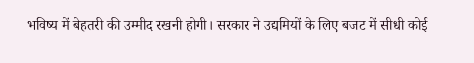भविष्य में बेहतरी की उम्मीद रखनी होगी। सरकार ने उद्यमियों के लिए बजट में सीधी कोई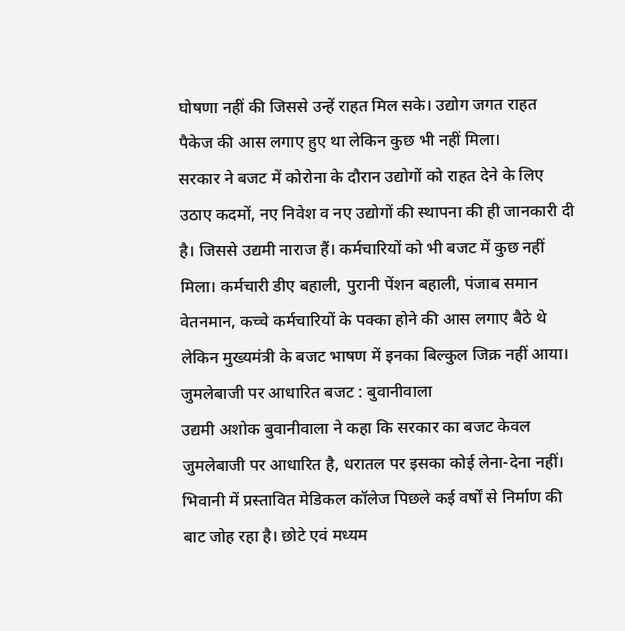घोषणा नहीं की जिससे उन्हें राहत मिल सके। उद्योग जगत राहत पैकेज की आस लगाए हुए था लेकिन कुछ भी नहीं मिला।
सरकार ने बजट में कोरोना के दौरान उद्योगों को राहत देने के लिए उठाए कदमों, नए निवेश व नए उद्योगों की स्थापना की ही जानकारी दी है। जिससे उद्यमी नाराज हैं। कर्मचारियों को भी बजट में कुछ नहीं मिला। कर्मचारी डीए बहाली, पुरानी पेंशन बहाली, पंजाब समान वेतनमान, कच्चे कर्मचारियों के पक्का होने की आस लगाए बैठे थे लेकिन मुख्यमंत्री के बजट भाषण में इनका बिल्कुल जिक्र नहीं आया।
जुमलेबाजी पर आधारित बजट : बुवानीवाला
उद्यमी अशोक बुवानीवाला ने कहा कि सरकार का बजट केवल जुमलेबाजी पर आधारित है, धरातल पर इसका कोई लेना-देना नहीं। भिवानी में प्रस्तावित मेडिकल कॉलेज पिछले कई वर्षों से निर्माण की बाट जोह रहा है। छोटे एवं मध्यम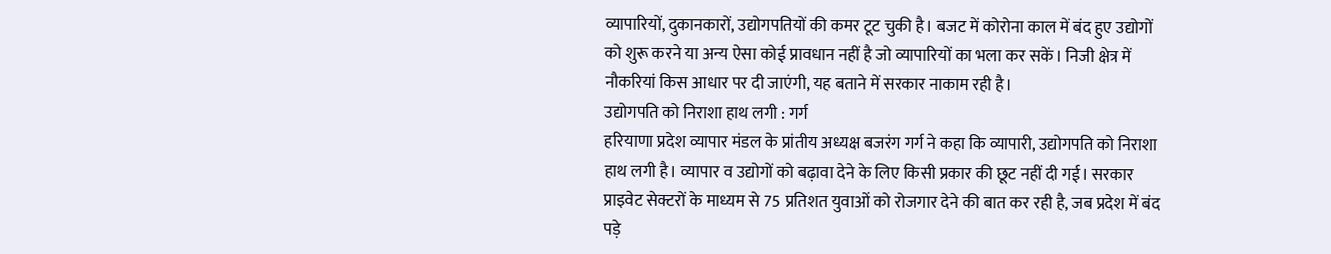व्यापारियों, दुकानकारों, उद्योगपतियों की कमर टूट चुकी है। बजट में कोरोना काल में बंद हुए उद्योगों को शुरू करने या अन्य ऐसा कोई प्रावधान नहीं है जो व्यापारियों का भला कर सकें। निजी क्षेत्र में नौकरियां किस आधार पर दी जाएंगी, यह बताने में सरकार नाकाम रही है।
उद्योगपति को निराशा हाथ लगी : गर्ग
हरियाणा प्रदेश व्यापार मंडल के प्रांतीय अध्यक्ष बजरंग गर्ग ने कहा कि व्यापारी, उद्योगपति को निराशा हाथ लगी है। व्यापार व उद्योगों को बढ़ावा देने के लिए किसी प्रकार की छूट नहीं दी गई। सरकार प्राइवेट सेक्टरों के माध्यम से 75 प्रतिशत युवाओं को रोजगार देने की बात कर रही है, जब प्रदेश में बंद पड़े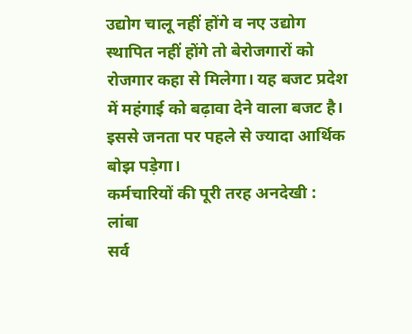उद्योग चालू नहीं होंगे व नए उद्योग स्थापित नहीं होंगे तो बेरोजगारों को रोजगार कहा से मिलेगा। यह बजट प्रदेश में महंगाई को बढ़ावा देने वाला बजट है। इससे जनता पर पहले से ज्यादा आर्थिक बोझ पड़ेगा।
कर्मचारियों की पूरी तरह अनदेखी : लांबा
सर्व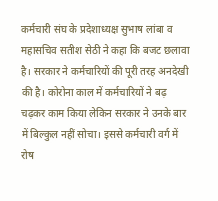कर्मचारी संघ के प्रदेशाध्यक्ष सुभाष लांबा व महासचिव सतीश सेठी ने कहा कि बजट छलावा है। सरकार ने कर्मचारियों की पूरी तरह अनदेखी की है। कोरोना काल में कर्मचारियों ने बढ़ चढ़कर काम किया लेकिन सरकार ने उनके बार में बिल्कुल नहीं सोचा। इससे कर्मचारी वर्ग में रोष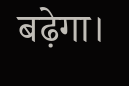बढ़ेगा।